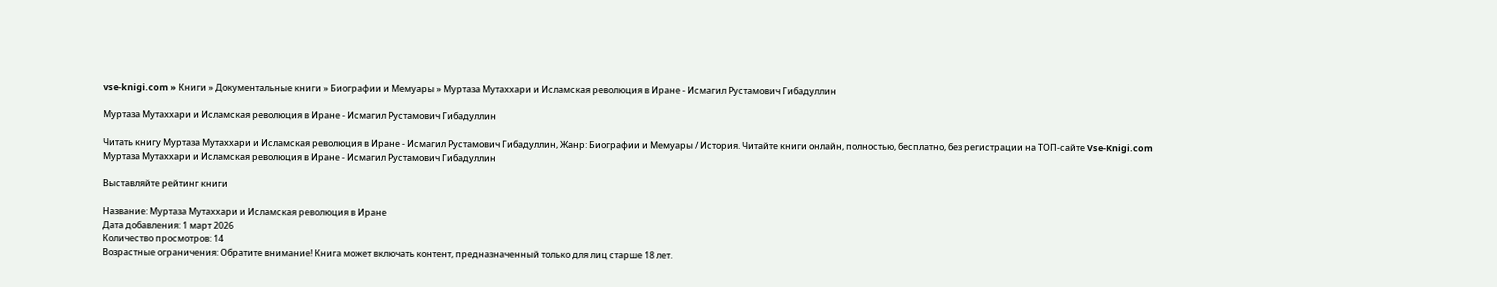vse-knigi.com » Книги » Документальные книги » Биографии и Мемуары » Муртаза Мутаххари и Исламская революция в Иране - Исмагил Рустамович Гибадуллин

Муртаза Мутаххари и Исламская революция в Иране - Исмагил Рустамович Гибадуллин

Читать книгу Муртаза Мутаххари и Исламская революция в Иране - Исмагил Рустамович Гибадуллин, Жанр: Биографии и Мемуары / История. Читайте книги онлайн, полностью, бесплатно, без регистрации на ТОП-сайте Vse-Knigi.com
Муртаза Мутаххари и Исламская революция в Иране - Исмагил Рустамович Гибадуллин

Выставляйте рейтинг книги

Название: Муртаза Мутаххари и Исламская революция в Иране
Дата добавления: 1 март 2026
Количество просмотров: 14
Возрастные ограничения: Обратите внимание! Книга может включать контент, предназначенный только для лиц старше 18 лет.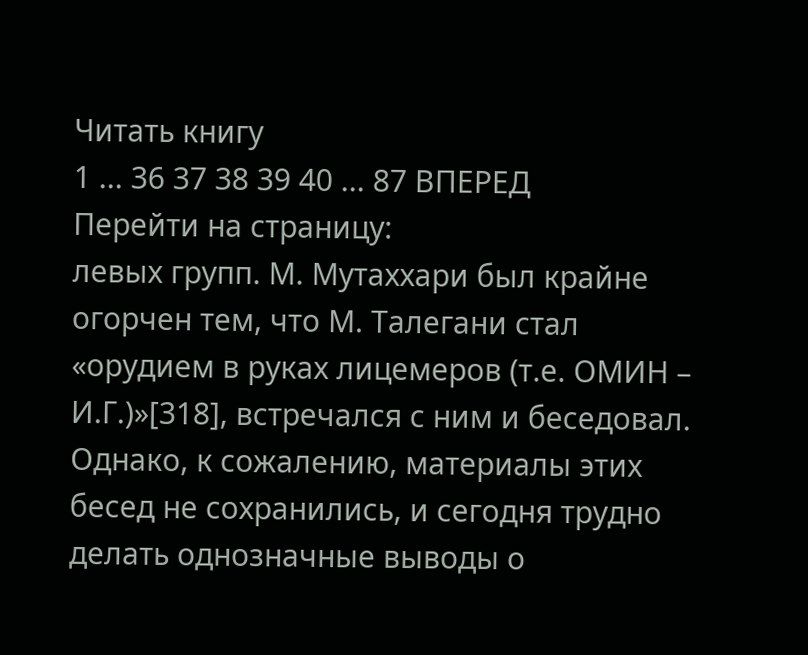Читать книгу
1 ... 36 37 38 39 40 ... 87 ВПЕРЕД
Перейти на страницу:
левых групп. М. Мутаххари был крайне огорчен тем, что М. Талегани стал «орудием в руках лицемеров (т.е. ОМИН – И.Г.)»[318], встречался с ним и беседовал. Однако, к сожалению, материалы этих бесед не сохранились, и сегодня трудно делать однозначные выводы о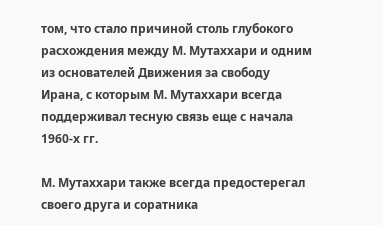том, что стало причиной столь глубокого расхождения между М. Мутаххари и одним из основателей Движения за свободу Ирана, с которым М. Мутаххари всегда поддерживал тесную связь еще с начала 1960-х гг.

М. Мутаххари также всегда предостерегал своего друга и соратника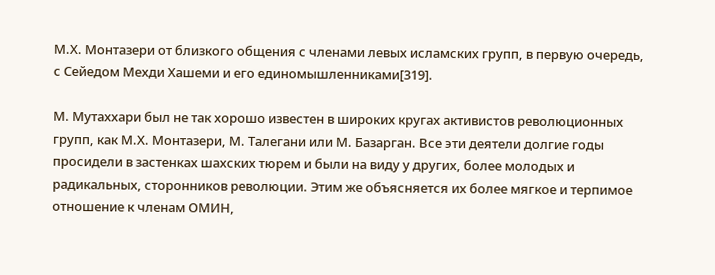М.Х. Монтазери от близкого общения с членами левых исламских групп, в первую очередь, с Сейедом Мехди Хашеми и его единомышленниками[319].

М. Мутаххари был не так хорошо известен в широких кругах активистов революционных групп, как М.Х. Монтазери, М. Талегани или М. Базарган. Все эти деятели долгие годы просидели в застенках шахских тюрем и были на виду у других, более молодых и радикальных, сторонников революции. Этим же объясняется их более мягкое и терпимое отношение к членам ОМИН,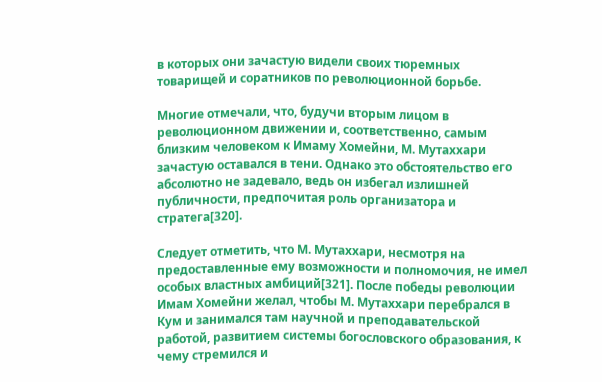в которых они зачастую видели своих тюремных товарищей и соратников по революционной борьбе.

Многие отмечали, что, будучи вторым лицом в революционном движении и, соответственно, самым близким человеком к Имаму Хомейни, М. Мутаххари зачастую оставался в тени. Однако это обстоятельство его абсолютно не задевало, ведь он избегал излишней публичности, предпочитая роль организатора и стратега[320].

Следует отметить, что М. Мутаххари, несмотря на предоставленные ему возможности и полномочия, не имел особых властных амбиций[321]. После победы революции Имам Хомейни желал, чтобы М. Мутаххари перебрался в Кум и занимался там научной и преподавательской работой, развитием системы богословского образования, к чему стремился и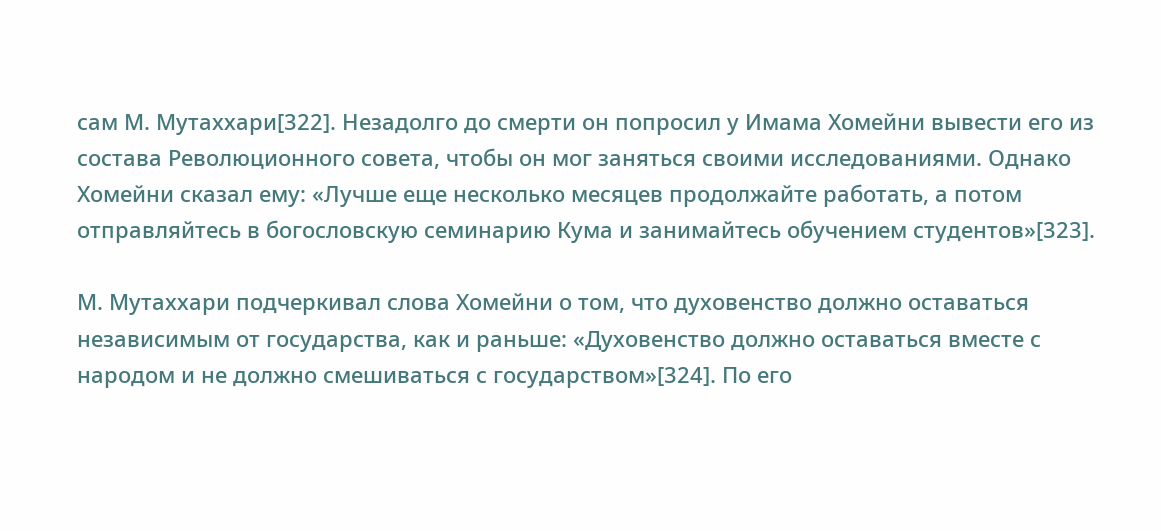сам М. Мутаххари[322]. Незадолго до смерти он попросил у Имама Хомейни вывести его из состава Революционного совета, чтобы он мог заняться своими исследованиями. Однако Хомейни сказал ему: «Лучше еще несколько месяцев продолжайте работать, а потом отправляйтесь в богословскую семинарию Кума и занимайтесь обучением студентов»[323].

М. Мутаххари подчеркивал слова Хомейни о том, что духовенство должно оставаться независимым от государства, как и раньше: «Духовенство должно оставаться вместе с народом и не должно смешиваться с государством»[324]. По его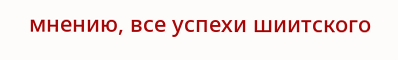мнению, все успехи шиитского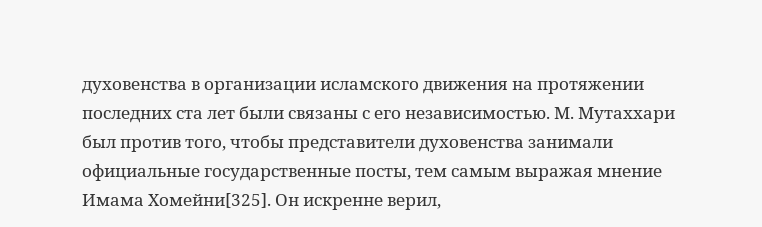духовенства в организации исламского движения на протяжении последних ста лет были связаны с его независимостью. М. Мутаххари был против того, чтобы представители духовенства занимали официальные государственные посты, тем самым выражая мнение Имама Хомейни[325]. Он искренне верил,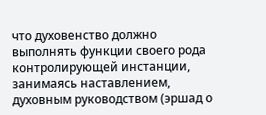что духовенство должно выполнять функции своего рода контролирующей инстанции, занимаясь наставлением, духовным руководством (эршад о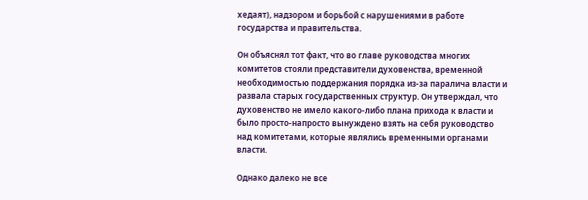хедаят), надзором и борьбой с нарушениями в работе государства и правительства.

Он объяснял тот факт, что во главе руководства многих комитетов стояли представители духовенства, временной необходимостью поддержания порядка из-за паралича власти и развала старых государственных структур. Он утверждал, что духовенство не имело какого-либо плана прихода к власти и было просто-напросто вынуждено взять на себя руководство над комитетами, которые являлись временными органами власти.

Однако далеко не все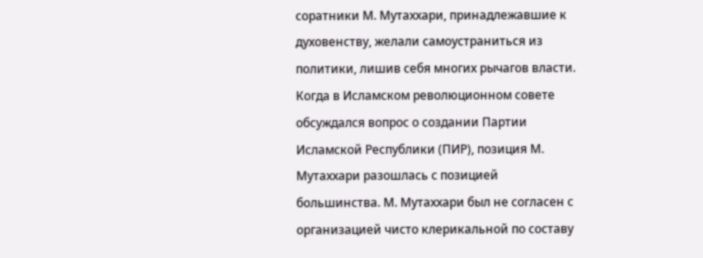соратники М. Мутаххари, принадлежавшие к духовенству, желали самоустраниться из политики, лишив себя многих рычагов власти. Когда в Исламском революционном совете обсуждался вопрос о создании Партии Исламской Республики (ПИР), позиция М. Мутаххари разошлась с позицией большинства. М. Мутаххари был не согласен с организацией чисто клерикальной по составу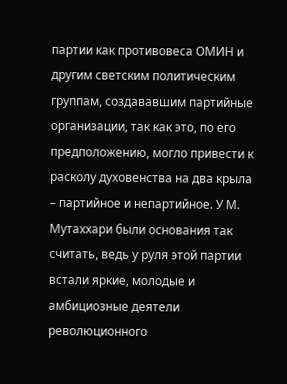партии как противовеса ОМИН и другим светским политическим группам, создававшим партийные организации, так как это, по его предположению, могло привести к расколу духовенства на два крыла – партийное и непартийное. У М. Мутаххари были основания так считать, ведь у руля этой партии встали яркие, молодые и амбициозные деятели революционного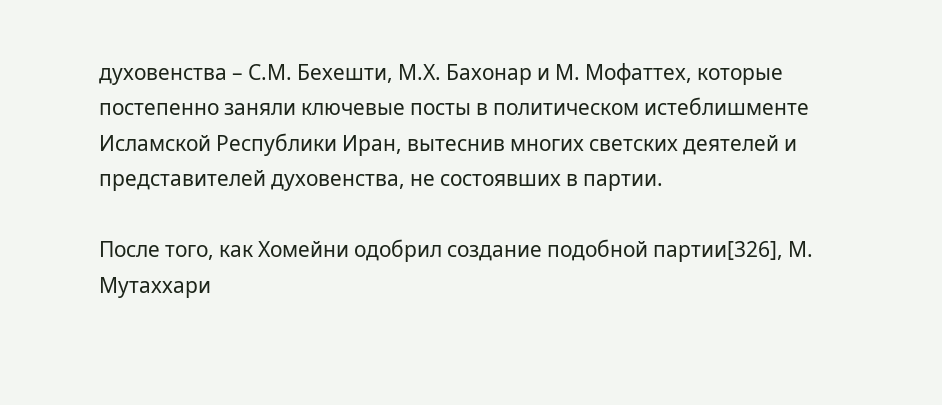духовенства – С.М. Бехешти, М.Х. Бахонар и М. Мофаттех, которые постепенно заняли ключевые посты в политическом истеблишменте Исламской Республики Иран, вытеснив многих светских деятелей и представителей духовенства, не состоявших в партии.

После того, как Хомейни одобрил создание подобной партии[326], М. Мутаххари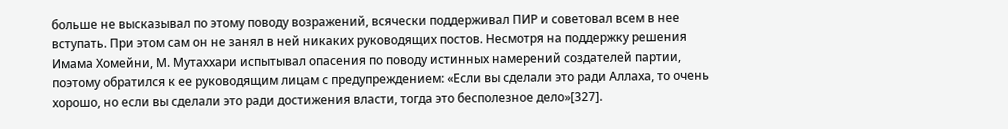больше не высказывал по этому поводу возражений, всячески поддерживал ПИР и советовал всем в нее вступать. При этом сам он не занял в ней никаких руководящих постов. Несмотря на поддержку решения Имама Хомейни, М. Мутаххари испытывал опасения по поводу истинных намерений создателей партии, поэтому обратился к ее руководящим лицам с предупреждением: «Если вы сделали это ради Аллаха, то очень хорошо, но если вы сделали это ради достижения власти, тогда это бесполезное дело»[327].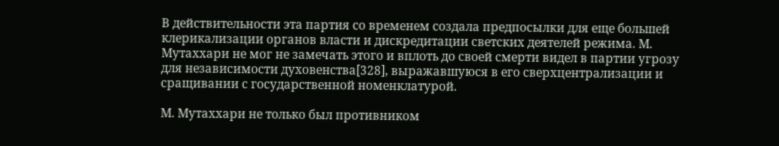В действительности эта партия со временем создала предпосылки для еще большей клерикализации органов власти и дискредитации светских деятелей режима. М. Мутаххари не мог не замечать этого и вплоть до своей смерти видел в партии угрозу для независимости духовенства[328], выражавшуюся в его сверхцентрализации и сращивании с государственной номенклатурой.

М. Мутаххари не только был противником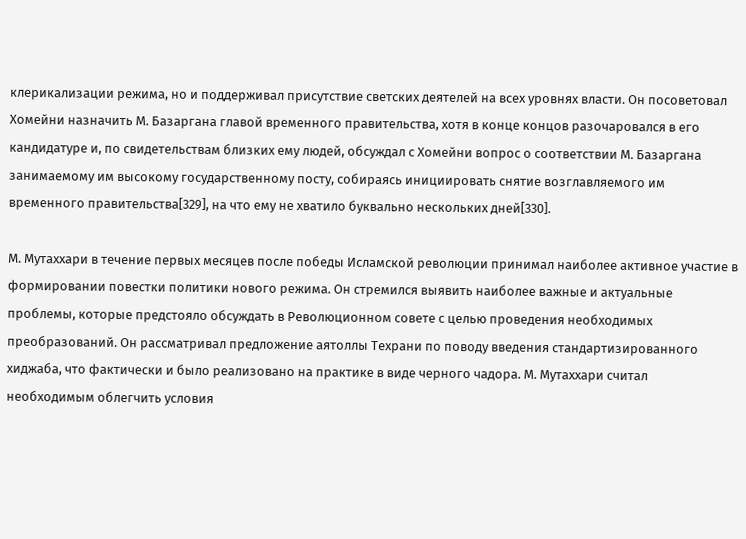клерикализации режима, но и поддерживал присутствие светских деятелей на всех уровнях власти. Он посоветовал Хомейни назначить М. Базаргана главой временного правительства, хотя в конце концов разочаровался в его кандидатуре и, по свидетельствам близких ему людей, обсуждал с Хомейни вопрос о соответствии М. Базаргана занимаемому им высокому государственному посту, собираясь инициировать снятие возглавляемого им временного правительства[329], на что ему не хватило буквально нескольких дней[330].

М. Мутаххари в течение первых месяцев после победы Исламской революции принимал наиболее активное участие в формировании повестки политики нового режима. Он стремился выявить наиболее важные и актуальные проблемы, которые предстояло обсуждать в Революционном совете с целью проведения необходимых преобразований. Он рассматривал предложение аятоллы Техрани по поводу введения стандартизированного хиджаба, что фактически и было реализовано на практике в виде черного чадора. М. Мутаххари считал необходимым облегчить условия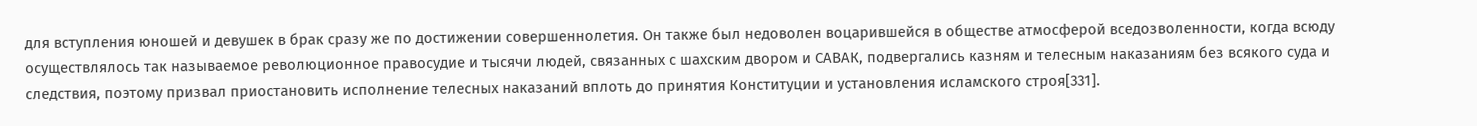для вступления юношей и девушек в брак сразу же по достижении совершеннолетия. Он также был недоволен воцарившейся в обществе атмосферой вседозволенности, когда всюду осуществлялось так называемое революционное правосудие и тысячи людей, связанных с шахским двором и САВАК, подвергались казням и телесным наказаниям без всякого суда и следствия, поэтому призвал приостановить исполнение телесных наказаний вплоть до принятия Конституции и установления исламского строя[331].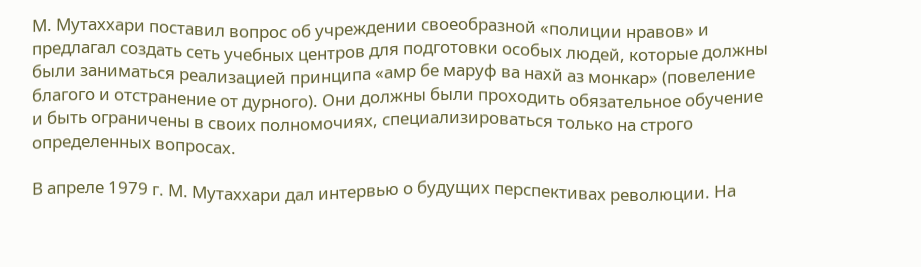М. Мутаххари поставил вопрос об учреждении своеобразной «полиции нравов» и предлагал создать сеть учебных центров для подготовки особых людей, которые должны были заниматься реализацией принципа «амр бе маруф ва нахй аз монкар» (повеление благого и отстранение от дурного). Они должны были проходить обязательное обучение и быть ограничены в своих полномочиях, специализироваться только на строго определенных вопросах.

В апреле 1979 г. М. Мутаххари дал интервью о будущих перспективах революции. На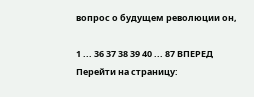вопрос о будущем революции он,

1 ... 36 37 38 39 40 ... 87 ВПЕРЕД
Перейти на страницу: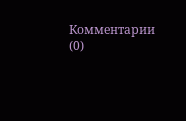Комментарии (0)